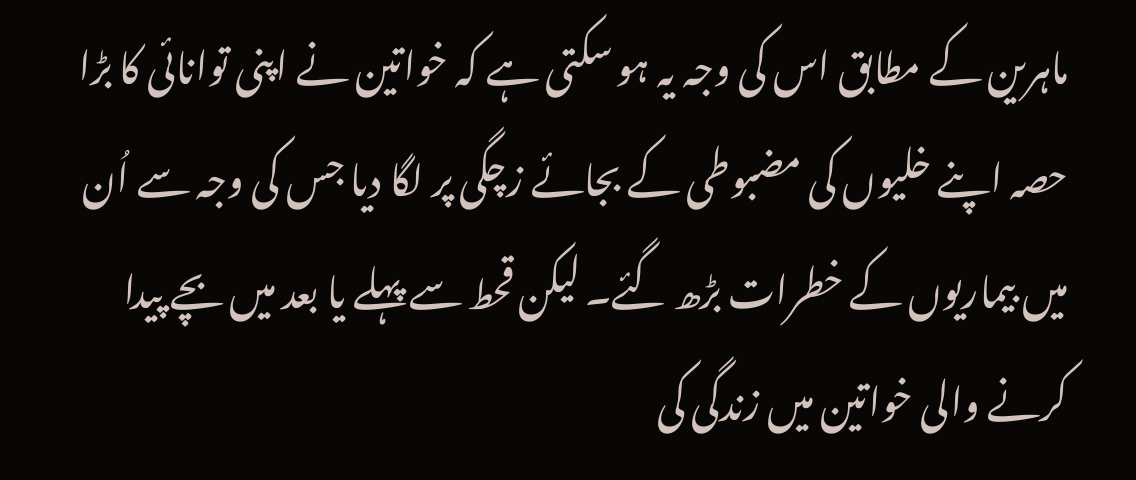ماہرین کے مطابق اس کی وجہ یہ ہو سکتی ہے کہ خواتین نے اپنی توانائی کا بڑا حصہ اپنے خلیوں کی مضبوطی کے بجائے زچگی پر لگا دیا جس کی وجہ سے اُن میں بیماریوں کے خطرات بڑھ گئے۔ لیکن قحط سے پہلے یا بعد میں بچے پیدا کرنے والی خواتین میں زندگی کی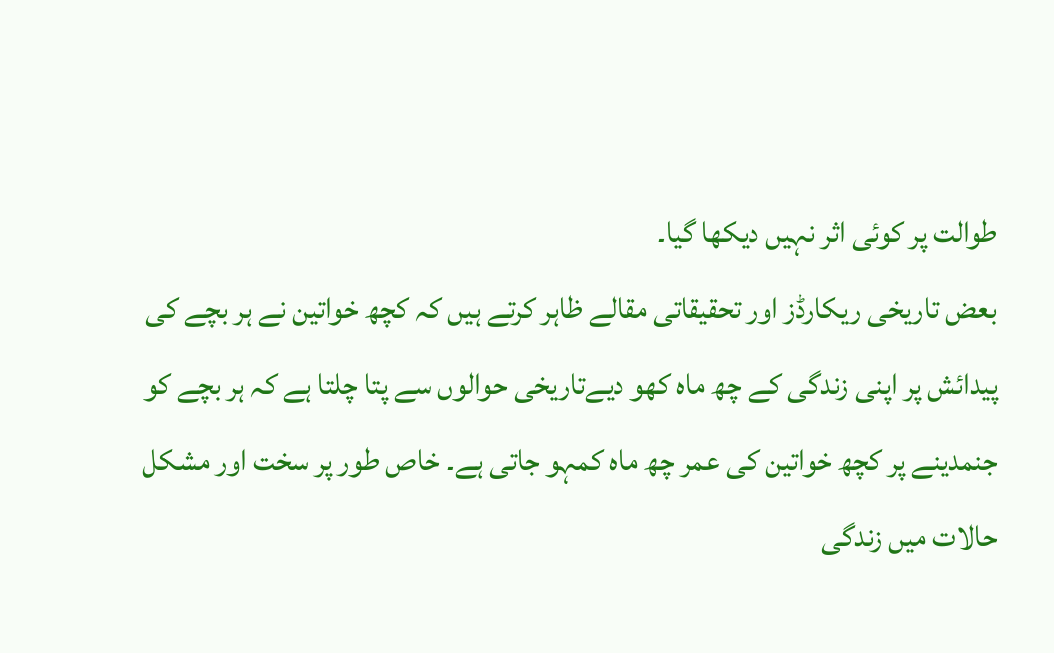طوالت پر کوئی اثر نہیں دیکھا گیا۔
بعض تاریخی ریکارڈز اور تحقیقاتی مقالے ظاہر کرتے ہیں کہ کچھ خواتین نے ہر بچے کی پیدائش پر اپنی زندگی کے چھ ماہ کھو دیےتاریخی حوالوں سے پتا چلتا ہے کہ ہر بچے کو جنمدینے پر کچھ خواتین کی عمر چھ ماہ کمہو جاتی ہے۔ خاص طور پر سخت اور مشکل حالات میں زندگی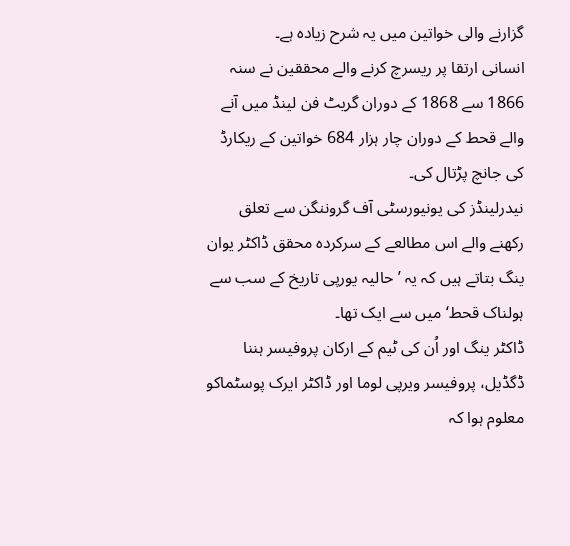گزارنے والی خواتین میں یہ شرح زیادہ ہے۔
انسانی ارتقا پر ریسرچ کرنے والے محققین نے سنہ 1866 سے 1868 کے دوران گریٹ فن لینڈ میں آنے والے قحط کے دوران چار ہزار 684 خواتین کے ریکارڈ کی جانچ پڑتال کی۔
نیدرلینڈز کی یونیورسٹی آف گروننگن سے تعلق رکھنے والے اس مطالعے کے سرکردہ محقق ڈاکٹر یوان ینگ بتاتے ہیں کہ یہ ’حالیہ یورپی تاریخ کے سب سے ہولناک قحط‘ میں سے ایک تھا۔
ڈاکٹر ینگ اور اُن کی ٹیم کے ارکان پروفیسر ہننا ڈگڈیل، پروفیسر ویرپی لوما اور ڈاکٹر ایرک پوسٹماکو معلوم ہوا کہ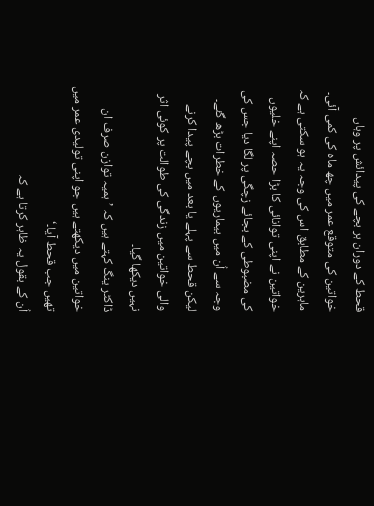قحط کے دوران ہر بچے کی پیدائش پر وہاں خواتین کی متوقع عمر میں چھ ماہ کی کمی آئی۔
ماہرین کے مطابق اس کی وجہ یہ ہو سکتی ہے کہ خواتین نے اپنی توانائی کا بڑا حصہ اپنے خلیوں کی مضبوطی کے بجائے زچگی پر لگا دیا جس کی وجہ سے اُن میں بیماریوں کے خطرات بڑھ گئے۔ لیکن قحط سے پہلے یا بعد میں بچے پیدا کرنے والی خواتین میں زندگی کی طوالت پر کوئی اثر نہیں دیکھا گیا۔
ڈاکٹر ینگ کہتے ہیں کہ ’ہمیہ توازن صرف ان خواتین میں دیکھتے ہیں جو اپنی تولیدی عمر میں تھیں جب قحط آیا۔‘
اُن کے بقول یہ ظاہر کرتا ہے کہ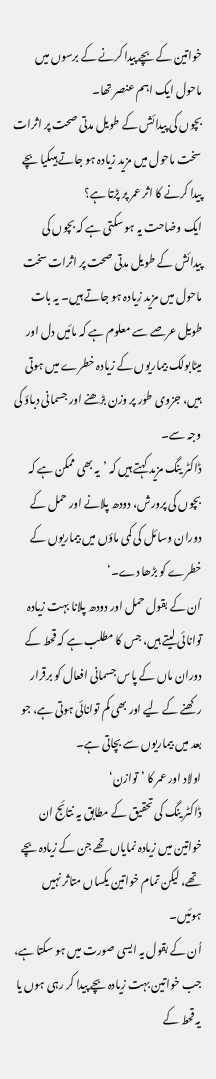خواتین کے بچے پیدا کرنے کے برسوں میں ماحول ایک اہم عنصر تھا۔
بچوں کی پیدائش کے طویل مدتی صحت پر اثرات سخت ماحول میں مزید زیادہ ہو جاتے ہیںکیا بچے پیدا کرنے کا اثر عمر پر پڑتا ہے؟
ایک وضاحت یہ ہو سکتی ہے کہ بچوں کی پیدائش کے طویل مدتی صحت پر اثرات سخت ماحول میں مزید زیادہ ہو جاتے ہیں۔ یہ بات طویل عرصے سے معلوم ہے کہ مائیں دل اور میٹابولک بیماریوں کے زیادہ خطرے میں ہوتی ہیں، جزوی طور پر وزن بڑھنے اور جسمانی دباؤ کی وجہ سے۔
ڈاکٹر ینگ مزید کہتے ہیں کہ ’یہ بھی ممکن ہے کہ بچوں کی پرورش، دودھ پلانے اور حمل کے دوران وسائل کی کمی ماؤں میں بیماریوں کے خطرے کو بڑھا دے۔‘
اُن کے بقول حمل اور دودھ پلانا بہت زیادہ توانائی لیتے ہیں، جس کا مطلب ہے کہ قحط کے دوران ماں کے پاس جسمانی افعال کو برقرار رکھنے کے لیے اور بھی کم توانائی ہوتی ہے، جو بعد میں بیماریوں سے بچاتی ہے۔
اولاد اور عمر کا ’توازن‘
ڈاکٹر ینگ کی تحقیق کے مطابق یہ نتائج ان خواتین میں زیادہ نمایاں تھے جن کے زیادہ بچے تھے، لیکن تمام خواتین یکساں متاثر نہیں ہوئیں۔
اُن کے بقول یہ ایسی صورت میں ہو سکتا ہے، جب خواتین بہت زیادہ بچے پیدا کر رہی ہوں یا یہ قحط کے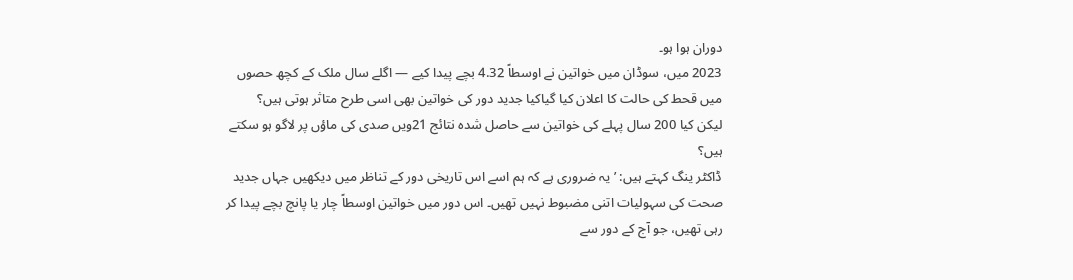دوران ہوا ہو۔
2023 میں، سوڈان میں خواتین نے اوسطاً 4.32 بچے پیدا کیے — اگلے سال ملک کے کچھ حصوں میں قحط کی حالت کا اعلان کیا گیاکیا جدید دور کی خواتین بھی اسی طرح متاثر ہوتی ہیں؟
لیکن کیا 200 سال پہلے کی خواتین سے حاصل شدہ نتائج 21ویں صدی کی ماؤں پر لاگو ہو سکتے ہیں؟
ڈاکٹر ینگ کہتے ہیں: ’یہ ضروری ہے کہ ہم اسے اس تاریخی دور کے تناظر میں دیکھیں جہاں جدید صحت کی سہولیات اتنی مضبوط نہیں تھیں۔ اس دور میں خواتین اوسطاً چار یا پانچ بچے پیدا کر رہی تھیں، جو آج کے دور سے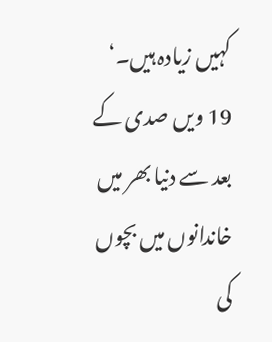کہیں زیادہ ہیں۔‘
19 ویں صدی کے بعد سے دنیا بھر میں خاندانوں میں بچوں کی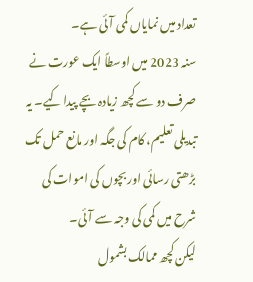تعداد میں نمایاں کمی آئی ہے۔
سنہ 2023 میں اوسطاً ایک عورت نے صرف دو سے کچھ زیادہ بچے پیدا کیے۔ یہ تبدیلی تعلیم، کام کی جگہ اور مانع حمل تک بڑھتی رسائی اور بچوں کی اموات کی شرح میں کمی کی وجہ سے آئی۔
لیکن کچھ ممالک بشمول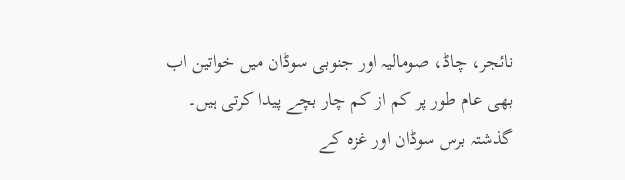نائجر، چاڈ، صومالیہ اور جنوبی سوڈان میں خواتین اب بھی عام طور پر کم از کم چار بچے پیدا کرتی ہیں۔
گذشتہ برس سوڈان اور غزہ کے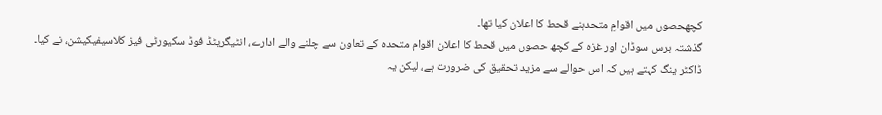کچھحصوں میں اقوامِ متحدہنے قحط کا اعلان کیا تھا۔
گذشتہ برس سوڈان اور غزہ کے کچھ حصوں میں قحط کا اعلان اقوام متحدہ کے تعاون سے چلنے والے ادارے، انٹیگریٹڈ فوڈ سکیورٹی فیز کلاسیفیکیشن، نے کیا۔
ڈاکٹر ینگ کہتے ہیں کہ اس حوالے سے مزید تحقیق کی ضرورت ہے، لیکن یہ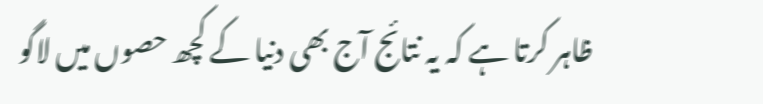ظاہر کرتا ہے کہ یہ نتائج آج بھی دنیا کے کچھ حصوں میں لاگو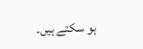ہو سکتے ہیں۔